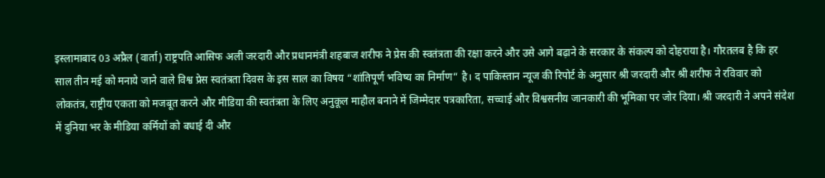इस्लामाबाद 03 अप्रैल (वार्ता) राष्ट्रपति आसिफ अली जरदारी और प्रधानमंत्री शहबाज शरीफ ने प्रेस की स्वतंत्रता की रक्षा करने और उसे आगे बढ़ाने के सरकार के संकल्प को दोहराया है। गौरतलब है कि हर साल तीन मई को मनाये जाने वाले विश्व प्रेस स्वतंत्रता दिवस के इस साल का विषय “शांतिपूर्ण भविष्य का निर्माण” है। द पाकिस्तान न्यूज की रिपोर्ट के अनुसार श्री जरदारी और श्री शरीफ ने रविवार को लोकतंत्र, राष्ट्रीय एकता को मजबूत करने और मीडिया की स्वतंत्रता के लिए अनुकूल माहौल बनाने में जिम्मेदार पत्रकारिता, सच्चाई और विश्वसनीय जानकारी की भूमिका पर जोर दिया। श्री जरदारी ने अपने संदेश में दुनिया भर के मीडिया कर्मियों को बधाई दी और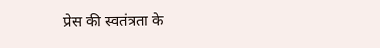प्रेस की स्वतंत्रता के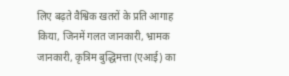लिए बढ़ते वैश्विक खतरों के प्रति आगाह किया, जिनमें गलत जानकारी, भ्रामक जानकारी, कृत्रिम बुद्धिमत्ता (एआई) का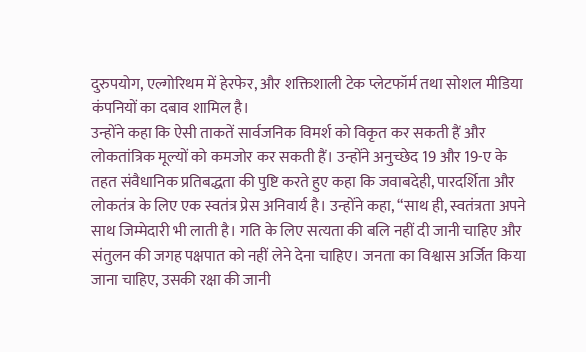दुरुपयोग, एल्गोरिथम में हेरफेर, और शक्तिशाली टेक प्लेटफॉर्म तथा सोशल मीडिया कंपनियों का दबाव शामिल है।
उन्होंने कहा कि ऐसी ताकतें सार्वजनिक विमर्श को विकृत कर सकती हैं और लोकतांत्रिक मूल्यों को कमजोर कर सकती हैं। उन्होंने अनुच्छेद 19 और 19-ए के तहत संवैधानिक प्रतिबद्धता की पुष्टि करते हुए कहा कि जवाबदेही, पारदर्शिता और लोकतंत्र के लिए एक स्वतंत्र प्रेस अनिवार्य है। उन्होंने कहा, “साथ ही, स्वतंत्रता अपने साथ जिम्मेदारी भी लाती है। गति के लिए सत्यता की बलि नहीं दी जानी चाहिए और संतुलन की जगह पक्षपात को नहीं लेने देना चाहिए। जनता का विश्वास अर्जित किया जाना चाहिए, उसकी रक्षा की जानी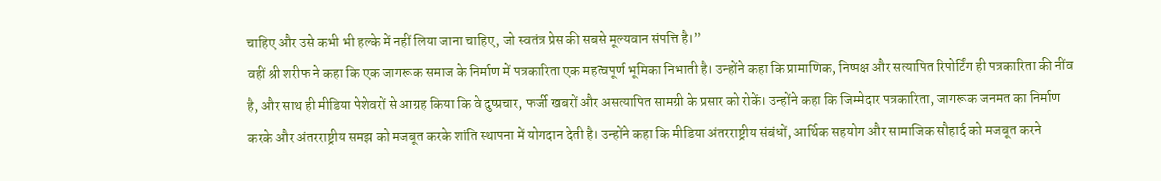चाहिए और उसे कभी भी हल्के में नहीं लिया जाना चाहिए, जो स्वतंत्र प्रेस की सबसे मूल्यवान संपत्ति है।”
वहीं श्री शरीफ ने कहा कि एक जागरूक समाज के निर्माण में पत्रकारिता एक महत्वपूर्ण भूमिका निभाती है। उन्होंने कहा कि प्रामाणिक, निष्पक्ष और सत्यापित रिपोर्टिंग ही पत्रकारिता की नींव है, और साथ ही मीडिया पेशेवरों से आग्रह किया कि वे दुष्प्रचार, फर्जी खबरों और असत्यापित सामग्री के प्रसार को रोकें। उन्होंने कहा कि जिम्मेदार पत्रकारिता, जागरूक जनमत का निर्माण करके और अंतरराष्ट्रीय समझ को मजबूत करके शांति स्थापना में योगदान देती है। उन्होंने कहा कि मीडिया अंतरराष्ट्रीय संबंधों, आर्थिक सहयोग और सामाजिक सौहार्द को मजबूत करने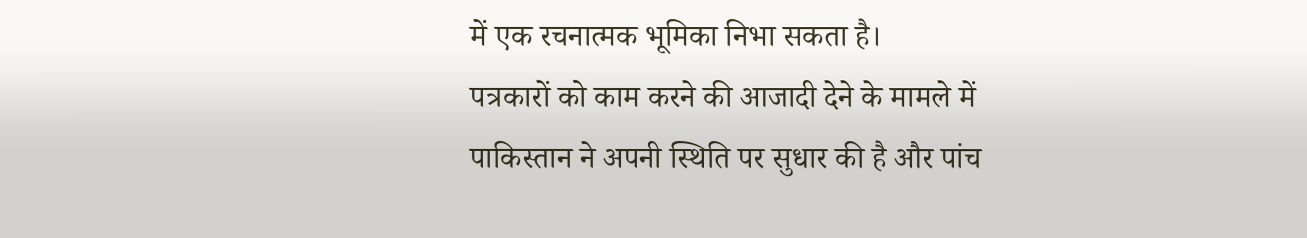में एक रचनात्मक भूमिका निभा सकता है।
पत्रकारों को काम करने की आजादी देने के मामले में पाकिस्तान ने अपनी स्थिति पर सुधार की है और पांच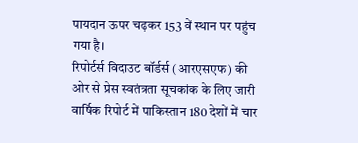पायदान ऊपर चढ़कर 153 वें स्थान पर पहुंच गया है।
रिपोर्टर्स विदाउट बॉर्डर्स (आरएसएफ) की ओर से प्रेस स्वतंत्रता सूचकांक के लिए जारी वार्षिक रिपोर्ट में पाकिस्तान 180 देशों में चार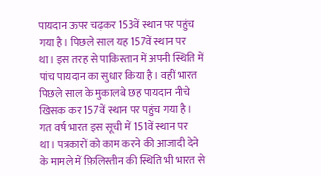पायदान ऊपर चढ़कर 153वें स्थान पर पहुंच गया है। पिछले साल यह 157वें स्थान पर था। इस तरह से पाकिस्तान में अपनी स्थिति में पांच पायदान का सुधार किया है। वहीं भारत पिछले साल के मुकालबे छह पायदान नीचे खिसक कर 157वें स्थान पर पहुंच गया है। गत वर्ष भारत इस सूची में 151वें स्थान पर था। पत्रकारों को काम करने की आजादी देने के मामले में फ़िलिस्तीन की स्थिति भी भारत से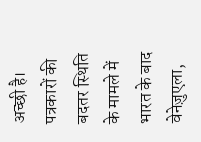अच्छी है। पत्रकारों की बदतर स्थिति के मामले में भारत के बाद वेनेज़ुएला,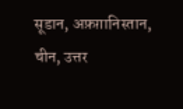सूडान, अफ़ग़ानिस्तान, चीन, उत्तर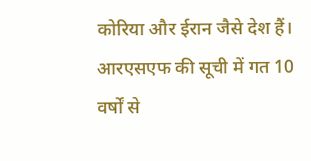कोरिया और ईरान जैसे देश हैं। आरएसएफ की सूची में गत 10 वर्षों से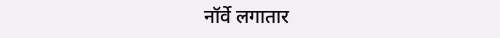नॉर्वे लगातार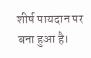शीर्ष पायदान पर बना हुआ है।